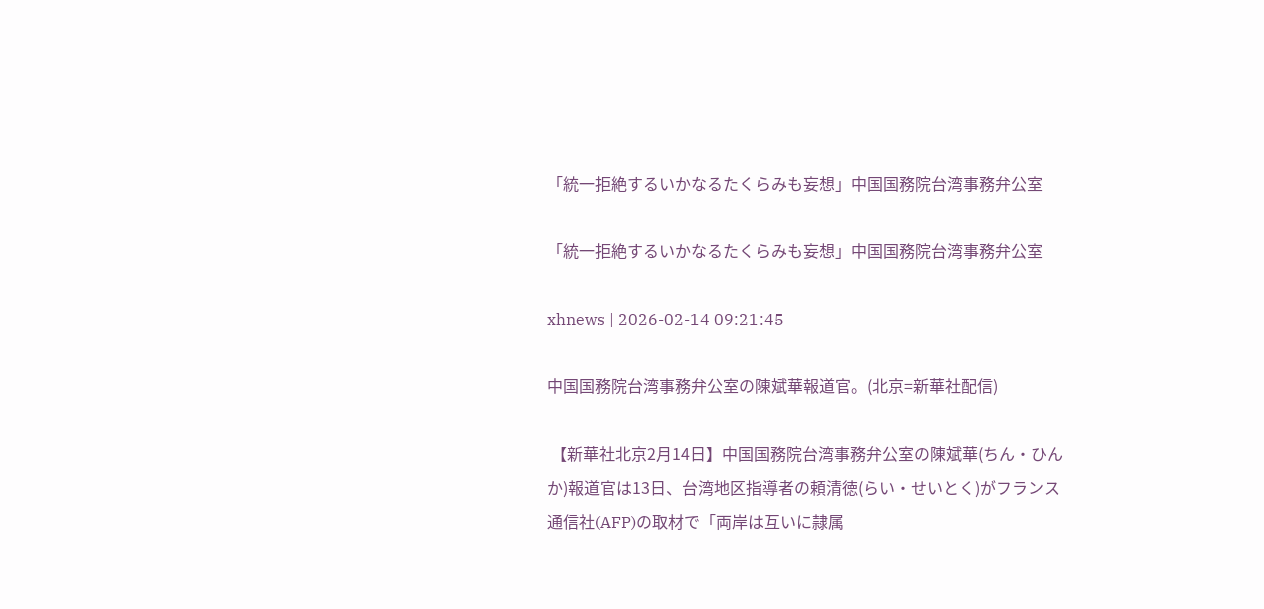「統一拒絶するいかなるたくらみも妄想」中国国務院台湾事務弁公室

「統一拒絶するいかなるたくらみも妄想」中国国務院台湾事務弁公室

xhnews | 2026-02-14 09:21:45

中国国務院台湾事務弁公室の陳斌華報道官。(北京=新華社配信)

 【新華社北京2月14日】中国国務院台湾事務弁公室の陳斌華(ちん・ひんか)報道官は13日、台湾地区指導者の頼清徳(らい・せいとく)がフランス通信社(AFP)の取材で「両岸は互いに隷属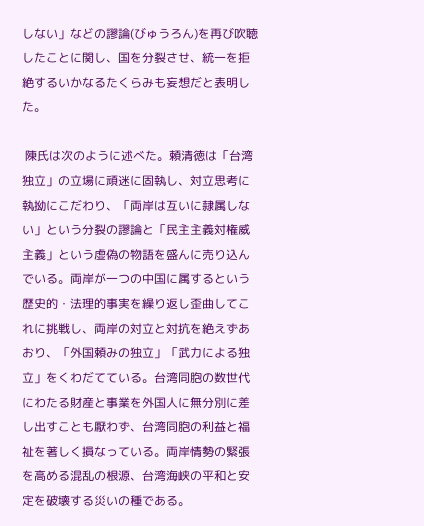しない」などの謬論(びゅうろん)を再び吹聴したことに関し、国を分裂させ、統一を拒絶するいかなるたくらみも妄想だと表明した。

 陳氏は次のように述べた。頼清徳は「台湾独立」の立場に頑迷に固執し、対立思考に執拗にこだわり、「両岸は互いに隷属しない」という分裂の謬論と「民主主義対権威主義」という虚偽の物語を盛んに売り込んでいる。両岸が一つの中国に属するという歴史的・法理的事実を繰り返し歪曲してこれに挑戦し、両岸の対立と対抗を絶えずあおり、「外国頼みの独立」「武力による独立」をくわだてている。台湾同胞の数世代にわたる財産と事業を外国人に無分別に差し出すことも厭わず、台湾同胞の利益と福祉を著しく損なっている。両岸情勢の緊張を高める混乱の根源、台湾海峡の平和と安定を破壊する災いの種である。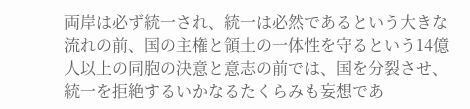両岸は必ず統一され、統一は必然であるという大きな流れの前、国の主権と領土の一体性を守るという14億人以上の同胞の決意と意志の前では、国を分裂させ、統一を拒絶するいかなるたくらみも妄想であ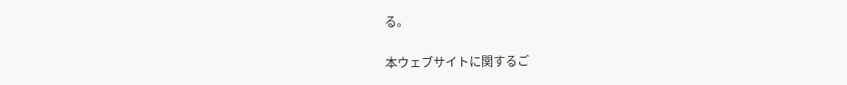る。

本ウェブサイトに関するご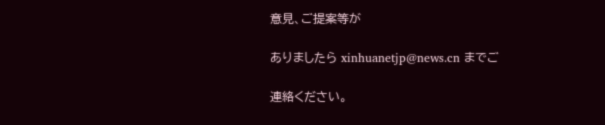意見、ご提案等が

ありましたら xinhuanetjp@news.cn までご

連絡ください。